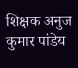शिक्षक अनुज कुमार पांडेय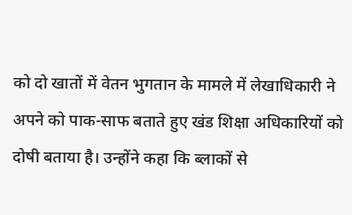को दो खातों में वेतन भुगतान के मामले में लेखाधिकारी ने अपने को पाक-साफ बताते हुए खंड शिक्षा अधिकारियों को दोषी बताया है। उन्होंने कहा कि ब्लाकों से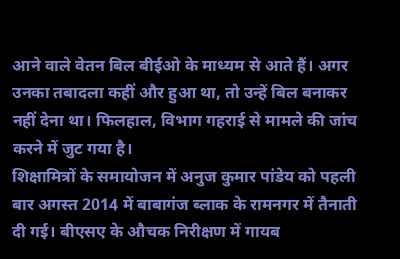आने वाले वेतन बिल बीईओ के माध्यम से आते हैं। अगर उनका तबादला कहीं और हुआ था, तो उन्हें बिल बनाकर नहीं देना था। फिलहाल, विभाग गहराई से मामले की जांच करने में जुट गया है।
शिक्षामित्रों के समायोजन में अनुज कुमार पांडेय को पहली बार अगस्त 2014 में बाबागंज ब्लाक के रामनगर में तैनाती दी गई। बीएसए के औचक निरीक्षण में गायब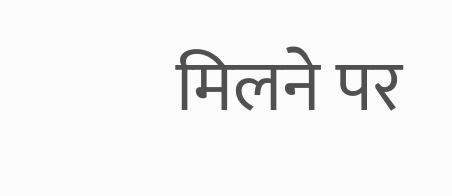मिलने पर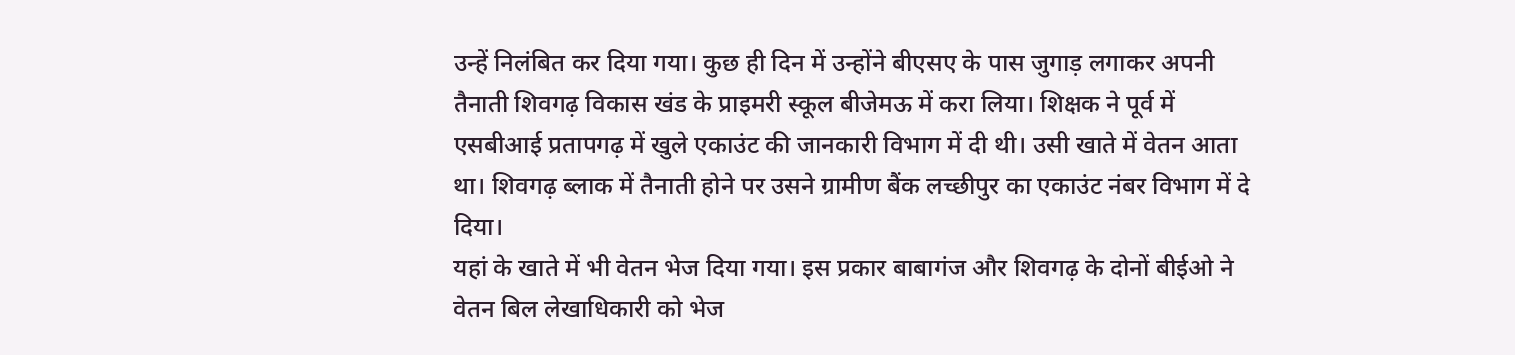उन्हें निलंबित कर दिया गया। कुछ ही दिन में उन्होंने बीएसए के पास जुगाड़ लगाकर अपनी तैनाती शिवगढ़ विकास खंड के प्राइमरी स्कूल बीजेमऊ में करा लिया। शिक्षक ने पूर्व में एसबीआई प्रतापगढ़ में खुले एकाउंट की जानकारी विभाग में दी थी। उसी खाते में वेतन आता था। शिवगढ़ ब्लाक में तैनाती होने पर उसने ग्रामीण बैंक लच्छीपुर का एकाउंट नंबर विभाग में दे दिया।
यहां के खाते में भी वेतन भेज दिया गया। इस प्रकार बाबागंज और शिवगढ़ के दोनों बीईओ ने वेतन बिल लेखाधिकारी को भेज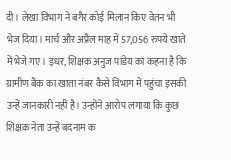दी। लेखा विभाग ने बगैर कोई मिलान किए वेतन भी भेज दिया। मार्च और अप्रैल माह में 57,056 रुपये खाते में भेजे गए। इधर, शिक्षक अनुज पांडेय का कहना है कि ग्रामीण बैंक का खाता नंबर कैसे विभाग में पहुंचा इसकी उन्हें जानकारी नहीं है। उन्होंने आरोप लगाया कि कुछ शिक्षक नेता उन्हें बदनाम क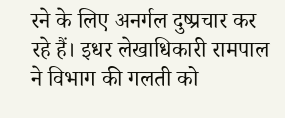रने के लिए अनर्गल दुष्प्रचार कर रहे हैं। इधर लेखाधिकारी रामपाल ने विभाग की गलती को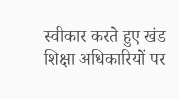स्वीकार करते हुए खंड शिक्षा अधिकारियों पर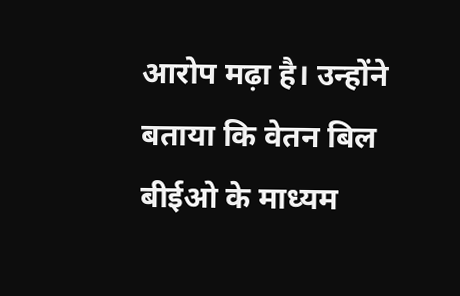आरोप मढ़ा है। उन्होंने बताया कि वेतन बिल बीईओ के माध्यम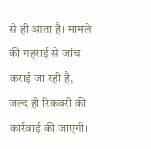से ही आता है। मामले की गहराई से जांच कराई जा रही है, जल्द ही रिकवरी की कार्रवाई की जाएगी।